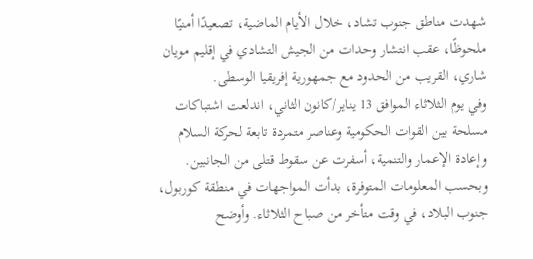شهدت مناطق جنوب تشاد، خلال الأيام الماضية، تصعيدًا أمنيًا ملحوظًا، عقب انتشار وحدات من الجيش التشادي في إقليم مويان شاري، القريب من الحدود مع جمهورية إفريقيا الوسطى.
وفي يوم الثلاثاء الموافق 13 يناير/كانون الثاني، اندلعت اشتباكات مسلحة بين القوات الحكومية وعناصر متمردة تابعة لحركة السلام وإعادة الإعمار والتنمية، أسفرت عن سقوط قتلى من الجانبين.
وبحسب المعلومات المتوفرة، بدأت المواجهات في منطقة كوربول، جنوب البلاد، في وقت متأخر من صباح الثلاثاء. وأوضح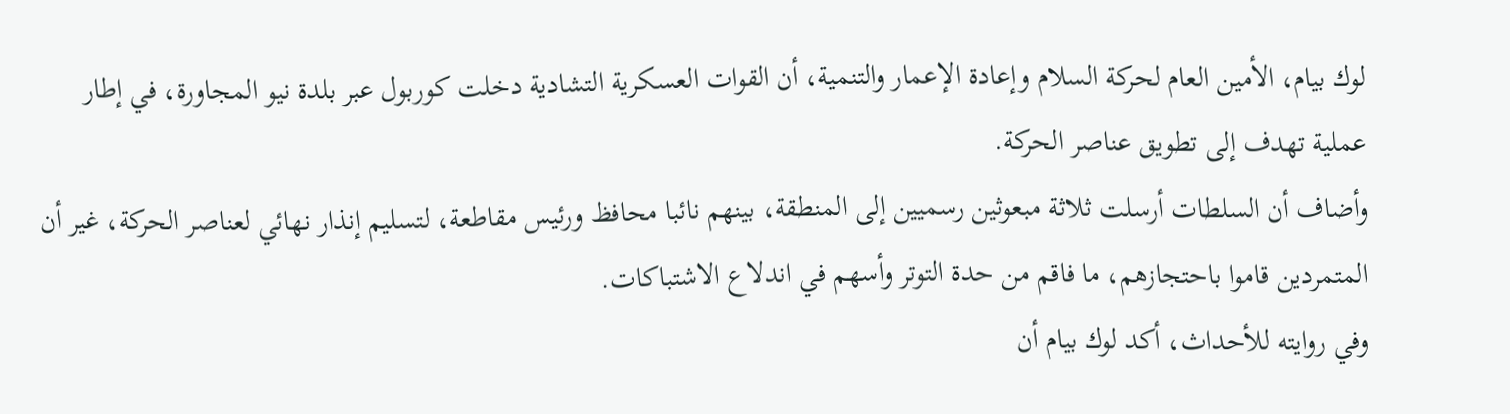لوك بيام، الأمين العام لحركة السلام وإعادة الإعمار والتنمية، أن القوات العسكرية التشادية دخلت كوربول عبر بلدة نيو المجاورة، في إطار عملية تهدف إلى تطويق عناصر الحركة.
وأضاف أن السلطات أرسلت ثلاثة مبعوثين رسميين إلى المنطقة، بينهم نائبا محافظ ورئيس مقاطعة، لتسليم إنذار نهائي لعناصر الحركة، غير أن المتمردين قاموا باحتجازهم، ما فاقم من حدة التوتر وأسهم في اندلاع الاشتباكات.
وفي روايته للأحداث، أكد لوك بيام أن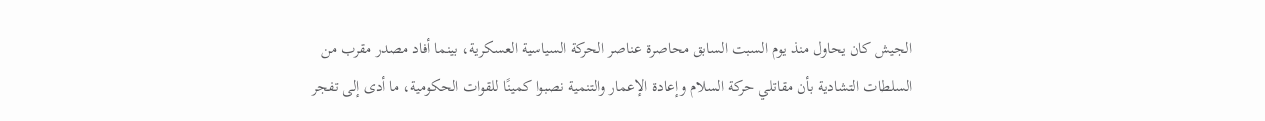الجيش كان يحاول منذ يوم السبت السابق محاصرة عناصر الحركة السياسية العسكرية، بينما أفاد مصدر مقرب من السلطات التشادية بأن مقاتلي حركة السلام وإعادة الإعمار والتنمية نصبوا كمينًا للقوات الحكومية، ما أدى إلى تفجر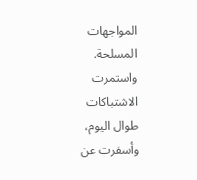المواجهات المسلحة.
واستمرت الاشتباكات طوال اليوم، وأسفرت عن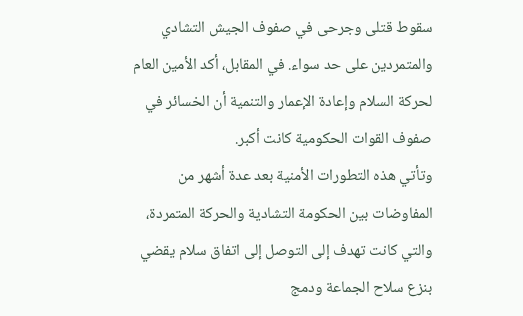سقوط قتلى وجرحى في صفوف الجيش التشادي والمتمردين على حد سواء. في المقابل، أكد الأمين العام لحركة السلام وإعادة الإعمار والتنمية أن الخسائر في صفوف القوات الحكومية كانت أكبر.
وتأتي هذه التطورات الأمنية بعد عدة أشهر من المفاوضات بين الحكومة التشادية والحركة المتمردة، والتي كانت تهدف إلى التوصل إلى اتفاق سلام يقضي بنزع سلاح الجماعة ودمج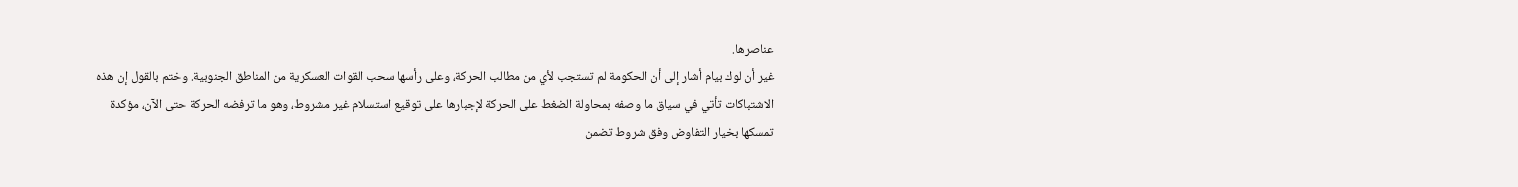عناصرها.
غير أن لوك بيام أشار إلى أن الحكومة لم تستجب لأي من مطالب الحركة، وعلى رأسها سحب القوات العسكرية من المناطق الجنوبية. وختم بالقول إن هذه الاشتباكات تأتي في سياق ما وصفه بمحاولة الضغط على الحركة لإجبارها على توقيع استسلام غير مشروط، وهو ما ترفضه الحركة حتى الآن، مؤكدة تمسكها بخيار التفاوض وفق شروط تضمن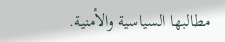مطالبها السياسية والأمنية.